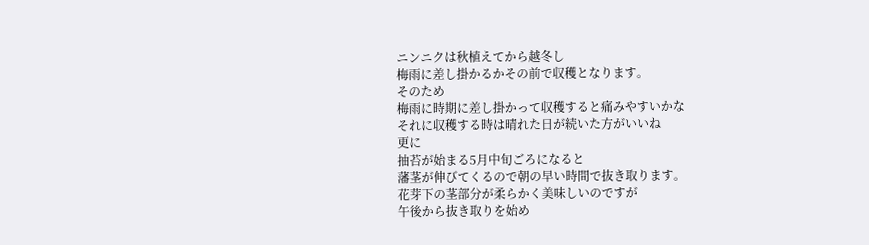ニンニクは秋植えてから越冬し
梅雨に差し掛かるかその前で収穫となります。
そのため
梅雨に時期に差し掛かって収穫すると痛みやすいかな
それに収穫する時は晴れた日が続いた方がいいね
更に
抽苔が始まる5月中旬ごろになると
藩茎が伸びてくるので朝の早い時間で抜き取ります。
花芽下の茎部分が柔らかく美味しいのですが
午後から抜き取りを始め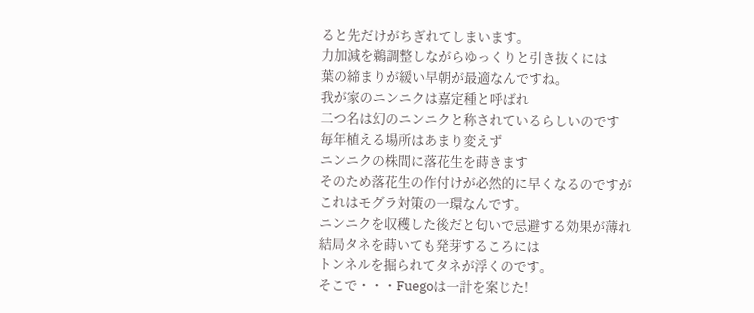ると先だけがちぎれてしまいます。
力加減を鵜調整しながらゆっくりと引き抜くには
葉の締まりが緩い早朝が最適なんですね。
我が家のニンニクは嘉定種と呼ばれ
二つ名は幻のニンニクと称されているらしいのです
毎年植える場所はあまり変えず
ニンニクの株間に落花生を蒔きます
そのため落花生の作付けが必然的に早くなるのですが
これはモグラ対策の一環なんです。
ニンニクを収穫した後だと匂いで忌避する効果が薄れ
結局タネを蒔いても発芽するころには
トンネルを掘られてタネが浮くのです。
そこで・・・Fuegoは一計を案じた!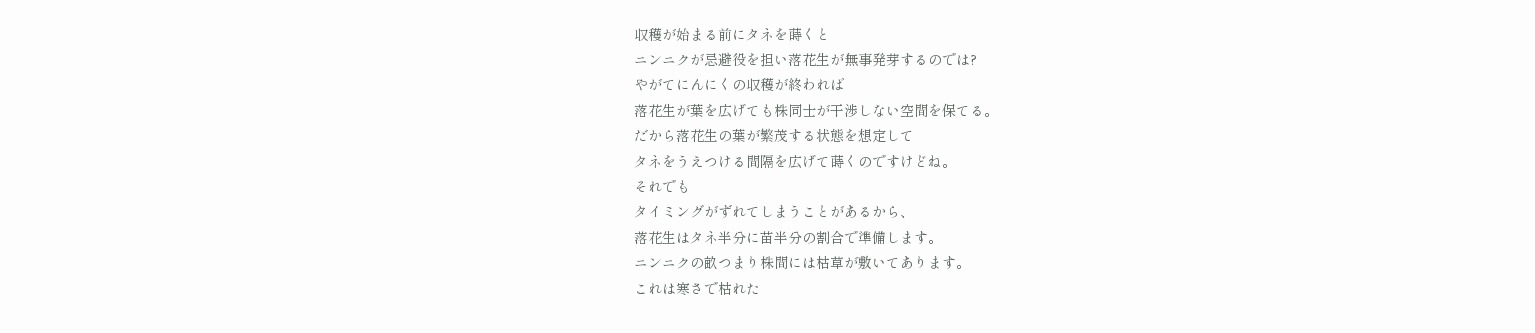収穫が始まる前にタネを蒔くと
ニンニクが忌避役を担い落花生が無事発芽するのでは?
やがてにんにくの収穫が終われば
落花生が葉を広げても株同士が干渉しない空間を保てる。
だから落花生の葉が繁茂する状態を想定して
タネをうえつける間隔を広げて蒔くのですけどね。
それでも
タイミングがずれてしまうことがあるから、
落花生はタネ半分に苗半分の割合で準備します。
ニンニクの畝つまり株間には枯草が敷いてあります。
これは寒さで枯れた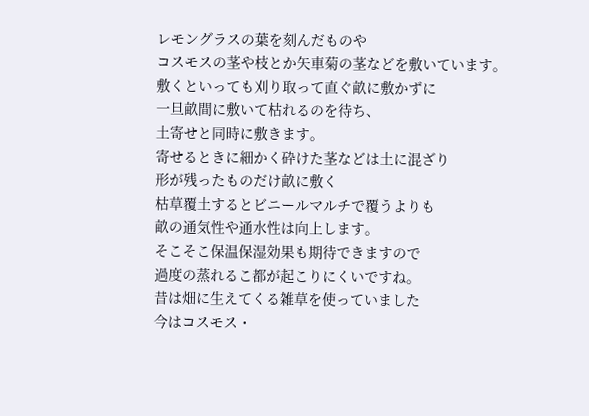レモングラスの葉を刻んだものや
コスモスの茎や枝とか矢車菊の茎などを敷いています。
敷くといっても刈り取って直ぐ畝に敷かずに
一旦畝間に敷いて枯れるのを待ち、
土寄せと同時に敷きます。
寄せるときに細かく砕けた茎などは土に混ざり
形が残ったものだけ畝に敷く
枯草覆土するとビニールマルチで覆うよりも
畝の通気性や通水性は向上します。
そこそこ保温保湿効果も期待できますので
過度の蒸れるこ都が起こりにくいですね。
昔は畑に生えてくる雑草を使っていました
今はコスモス・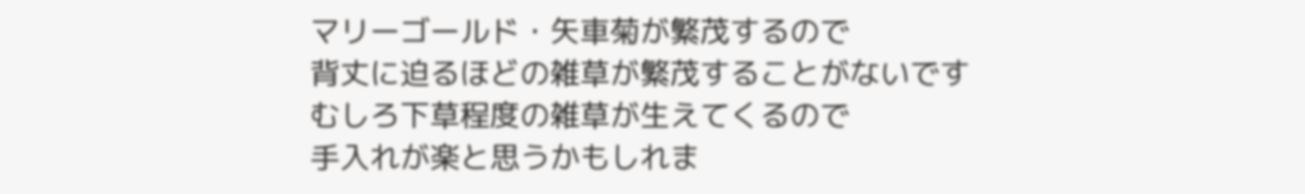マリーゴールド・矢車菊が繁茂するので
背丈に迫るほどの雑草が繁茂することがないです
むしろ下草程度の雑草が生えてくるので
手入れが楽と思うかもしれま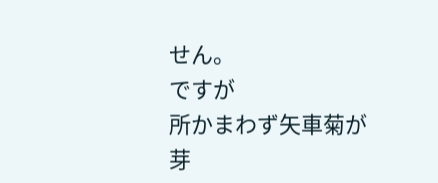せん。
ですが
所かまわず矢車菊が芽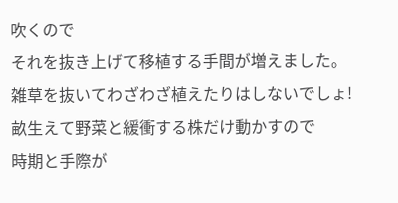吹くので
それを抜き上げて移植する手間が増えました。
雑草を抜いてわざわざ植えたりはしないでしょ!
畝生えて野菜と緩衝する株だけ動かすので
時期と手際が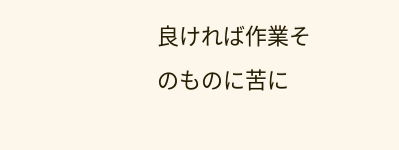良ければ作業そのものに苦に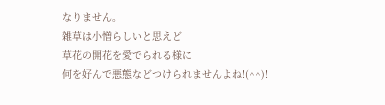なりません。
雑草は小憎らしいと思えど
草花の開花を愛でられる様に
何を好んで悪態などつけられませんよね!(^^)!